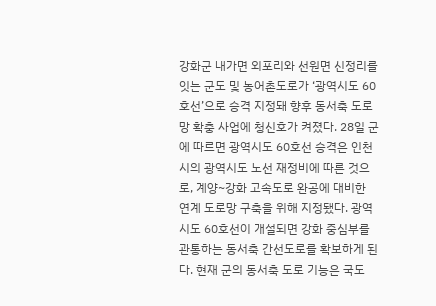강화군 내가면 외포리와 선원면 신정리를 잇는 군도 및 농어촌도로가 ‘광역시도 60호선’으로 승격 지정돼 향후 동서축 도로망 확충 사업에 청신호가 켜졌다. 28일 군에 따르면 광역시도 60호선 승격은 인천시의 광역시도 노선 재정비에 따른 것으로, 계양~강화 고속도로 완공에 대비한 연계 도로망 구축을 위해 지정됐다. 광역시도 60호선이 개설되면 강화 중심부를 관통하는 동서축 간선도로를 확보하게 된다. 현재 군의 동서축 도로 기능은 국도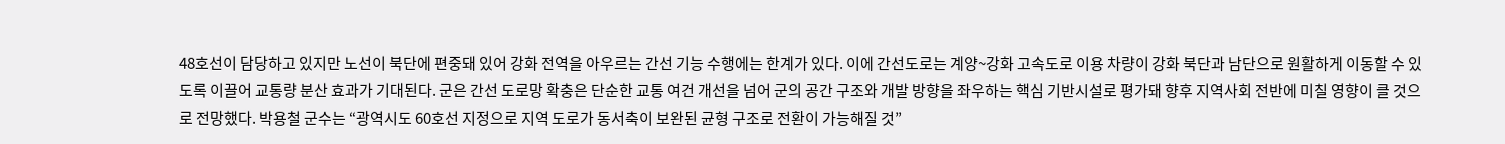48호선이 담당하고 있지만 노선이 북단에 편중돼 있어 강화 전역을 아우르는 간선 기능 수행에는 한계가 있다. 이에 간선도로는 계양~강화 고속도로 이용 차량이 강화 북단과 남단으로 원활하게 이동할 수 있도록 이끌어 교통량 분산 효과가 기대된다. 군은 간선 도로망 확충은 단순한 교통 여건 개선을 넘어 군의 공간 구조와 개발 방향을 좌우하는 핵심 기반시설로 평가돼 향후 지역사회 전반에 미칠 영향이 클 것으로 전망했다. 박용철 군수는 “광역시도 60호선 지정으로 지역 도로가 동서축이 보완된 균형 구조로 전환이 가능해질 것”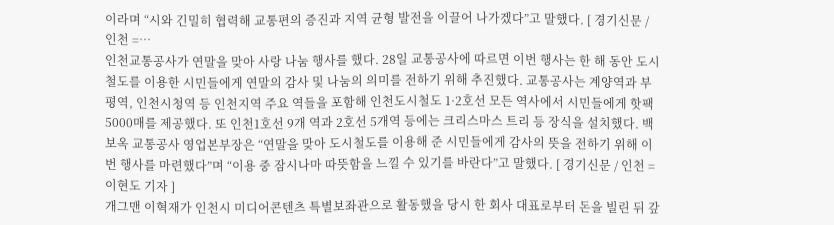이라며 “시와 긴밀히 협력해 교통편의 증진과 지역 균형 발전을 이끌어 나가겠다”고 말했다. [ 경기신문 / 인천 =…
인천교통공사가 연말을 맞아 사랑 나눔 행사를 했다. 28일 교통공사에 따르면 이번 행사는 한 해 동안 도시철도를 이용한 시민들에게 연말의 감사 및 나눔의 의미를 전하기 위해 추진했다. 교통공사는 계양역과 부평역, 인천시청역 등 인천지역 주요 역들을 포함해 인천도시철도 1·2호선 모든 역사에서 시민들에게 핫팩 5000매를 제공했다. 또 인천1호선 9개 역과 2호선 5개역 등에는 크리스마스 트리 등 장식을 설치했다. 백보옥 교통공사 영업본부장은 “연말을 맞아 도시철도를 이용해 준 시민들에게 감사의 뜻을 전하기 위해 이번 행사를 마련했다”며 “이용 중 잠시나마 따뜻함을 느낄 수 있기를 바란다”고 말했다. [ 경기신문 / 인천 = 이현도 기자 ]
개그맨 이혁재가 인천시 미디어콘텐츠 특별보좌관으로 활동했을 당시 한 회사 대표로부터 돈을 빌린 뒤 갚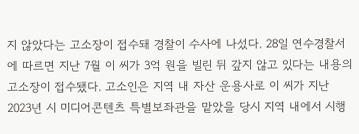지 않았다는 고소장이 접수돼 경찰이 수사에 나섰다. 28일 연수경찰서에 따르면 지난 7월 이 씨가 3억 원을 빌린 뒤 갚지 않고 있다는 내용의 고소장이 접수됐다. 고소인은 지역 내 자산 운용사로 이 씨가 지난 2023년 시 미디어콘텐츠 특별보좌관을 맡았을 당시 지역 내에서 시행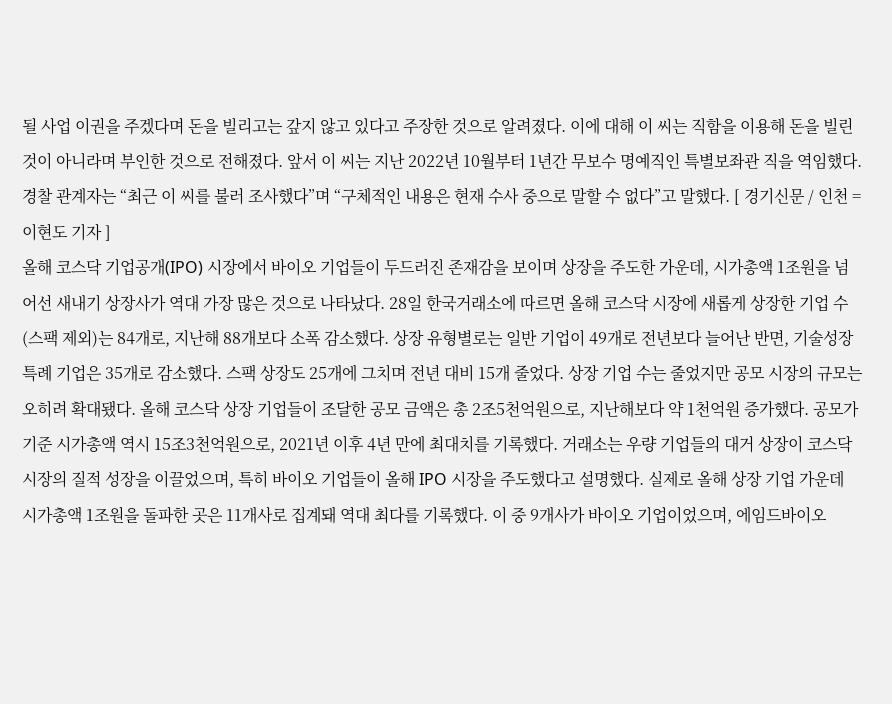될 사업 이권을 주겠다며 돈을 빌리고는 갚지 않고 있다고 주장한 것으로 알려졌다. 이에 대해 이 씨는 직함을 이용해 돈을 빌린 것이 아니라며 부인한 것으로 전해졌다. 앞서 이 씨는 지난 2022년 10월부터 1년간 무보수 명예직인 특별보좌관 직을 역임했다. 경찰 관계자는 “최근 이 씨를 불러 조사했다”며 “구체적인 내용은 현재 수사 중으로 말할 수 없다”고 말했다. [ 경기신문 / 인천 = 이현도 기자 ]
올해 코스닥 기업공개(IPO) 시장에서 바이오 기업들이 두드러진 존재감을 보이며 상장을 주도한 가운데, 시가총액 1조원을 넘어선 새내기 상장사가 역대 가장 많은 것으로 나타났다. 28일 한국거래소에 따르면 올해 코스닥 시장에 새롭게 상장한 기업 수(스팩 제외)는 84개로, 지난해 88개보다 소폭 감소했다. 상장 유형별로는 일반 기업이 49개로 전년보다 늘어난 반면, 기술성장특례 기업은 35개로 감소했다. 스팩 상장도 25개에 그치며 전년 대비 15개 줄었다. 상장 기업 수는 줄었지만 공모 시장의 규모는 오히려 확대됐다. 올해 코스닥 상장 기업들이 조달한 공모 금액은 총 2조5천억원으로, 지난해보다 약 1천억원 증가했다. 공모가 기준 시가총액 역시 15조3천억원으로, 2021년 이후 4년 만에 최대치를 기록했다. 거래소는 우량 기업들의 대거 상장이 코스닥 시장의 질적 성장을 이끌었으며, 특히 바이오 기업들이 올해 IPO 시장을 주도했다고 설명했다. 실제로 올해 상장 기업 가운데 시가총액 1조원을 돌파한 곳은 11개사로 집계돼 역대 최다를 기록했다. 이 중 9개사가 바이오 기업이었으며, 에임드바이오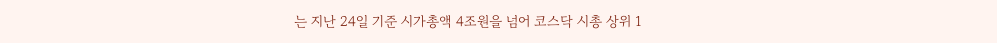는 지난 24일 기준 시가총액 4조원을 넘어 코스닥 시총 상위 1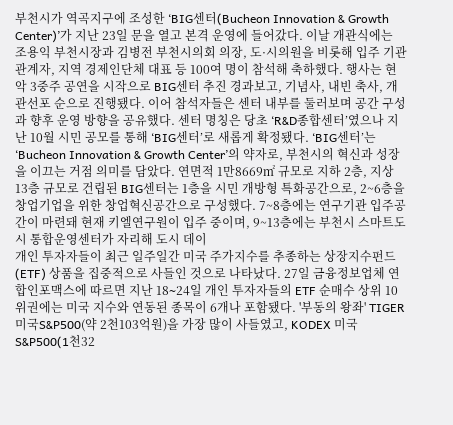부천시가 역곡지구에 조성한 ‘BIG센터(Bucheon Innovation & Growth Center)’가 지난 23일 문을 열고 본격 운영에 들어갔다. 이날 개관식에는 조용익 부천시장과 김병전 부천시의회 의장, 도·시의원을 비롯해 입주 기관 관계자, 지역 경제인단체 대표 등 100여 명이 참석해 축하했다. 행사는 현악 3중주 공연을 시작으로 BIG센터 추진 경과보고, 기념사, 내빈 축사, 개관선포 순으로 진행됐다. 이어 참석자들은 센터 내부를 둘러보며 공간 구성과 향후 운영 방향을 공유했다. 센터 명칭은 당초 ‘R&D종합센터’였으나 지난 10월 시민 공모를 통해 ‘BIG센터’로 새롭게 확정됐다. ‘BIG센터’는 ‘Bucheon Innovation & Growth Center’의 약자로, 부천시의 혁신과 성장을 이끄는 거점 의미를 담았다. 연면적 1만8669㎡ 규모로 지하 2층, 지상 13층 규모로 건립된 BIG센터는 1층을 시민 개방형 특화공간으로, 2~6층을 창업기업을 위한 창업혁신공간으로 구성했다. 7~8층에는 연구기관 입주공간이 마련돼 현재 키엘연구원이 입주 중이며, 9~13층에는 부천시 스마트도시 통합운영센터가 자리해 도시 데이
개인 투자자들이 최근 일주일간 미국 주가지수를 추종하는 상장지수펀드(ETF) 상품을 집중적으로 사들인 것으로 나타났다. 27일 금융정보업체 연합인포맥스에 따르면 지난 18∼24일 개인 투자자들의 ETF 순매수 상위 10위권에는 미국 지수와 연동된 종목이 6개나 포함됐다. '부동의 왕좌' TIGER 미국S&P500(약 2천103억원)을 가장 많이 사들였고, KODEX 미국S&P500(1천32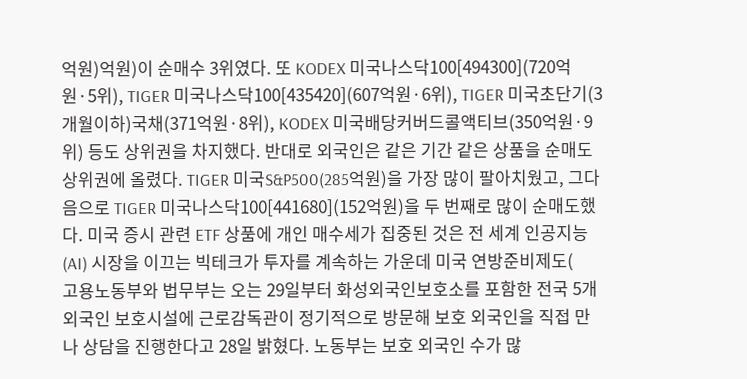억원)억원)이 순매수 3위였다. 또 KODEX 미국나스닥100[494300](720억원·5위), TIGER 미국나스닥100[435420](607억원·6위), TIGER 미국초단기(3개월이하)국채(371억원·8위), KODEX 미국배당커버드콜액티브(350억원·9위) 등도 상위권을 차지했다. 반대로 외국인은 같은 기간 같은 상품을 순매도 상위권에 올렸다. TIGER 미국S&P500(285억원)을 가장 많이 팔아치웠고, 그다음으로 TIGER 미국나스닥100[441680](152억원)을 두 번째로 많이 순매도했다. 미국 증시 관련 ETF 상품에 개인 매수세가 집중된 것은 전 세계 인공지능(AI) 시장을 이끄는 빅테크가 투자를 계속하는 가운데 미국 연방준비제도(
고용노동부와 법무부는 오는 29일부터 화성외국인보호소를 포함한 전국 5개 외국인 보호시설에 근로감독관이 정기적으로 방문해 보호 외국인을 직접 만나 상담을 진행한다고 28일 밝혔다. 노동부는 보호 외국인 수가 많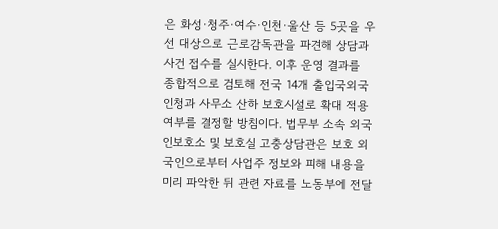은 화성·청주·여수·인천·울산 등 5곳을 우선 대상으로 근로감독관을 파견해 상담과 사건 접수를 실시한다. 이후 운영 결과를 종합적으로 검토해 전국 14개 출입국외국인청과 사무소 산하 보호시설로 확대 적용 여부를 결정할 방침이다. 법무부 소속 외국인보호소 및 보호실 고충상담관은 보호 외국인으로부터 사업주 정보와 피해 내용을 미리 파악한 뒤 관련 자료를 노동부에 전달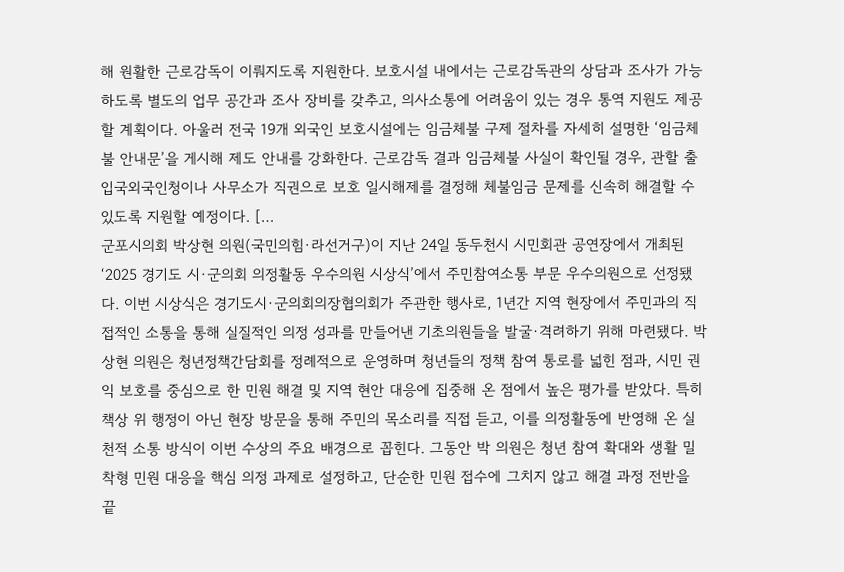해 원활한 근로감독이 이뤄지도록 지원한다. 보호시설 내에서는 근로감독관의 상담과 조사가 가능하도록 별도의 업무 공간과 조사 장비를 갖추고, 의사소통에 어려움이 있는 경우 통역 지원도 제공할 계획이다. 아울러 전국 19개 외국인 보호시설에는 임금체불 구제 절차를 자세히 설명한 ‘임금체불 안내문’을 게시해 제도 안내를 강화한다. 근로감독 결과 임금체불 사실이 확인될 경우, 관할 출입국외국인청이나 사무소가 직권으로 보호 일시해제를 결정해 체불임금 문제를 신속히 해결할 수 있도록 지원할 예정이다. […
군포시의회 박상현 의원(국민의힘·라선거구)이 지난 24일 동두천시 시민회관 공연장에서 개최된 ‘2025 경기도 시·군의회 의정활동 우수의원 시상식’에서 주민참여소통 부문 우수의원으로 선정됐다. 이번 시상식은 경기도시·군의회의장협의회가 주관한 행사로, 1년간 지역 현장에서 주민과의 직접적인 소통을 통해 실질적인 의정 성과를 만들어낸 기초의원들을 발굴·격려하기 위해 마련됐다. 박상현 의원은 청년정책간담회를 정례적으로 운영하며 청년들의 정책 참여 통로를 넓힌 점과, 시민 권익 보호를 중심으로 한 민원 해결 및 지역 현안 대응에 집중해 온 점에서 높은 평가를 받았다. 특히 책상 위 행정이 아닌 현장 방문을 통해 주민의 목소리를 직접 듣고, 이를 의정활동에 반영해 온 실천적 소통 방식이 이번 수상의 주요 배경으로 꼽힌다. 그동안 박 의원은 청년 참여 확대와 생활 밀착형 민원 대응을 핵심 의정 과제로 설정하고, 단순한 민원 접수에 그치지 않고 해결 과정 전반을 끝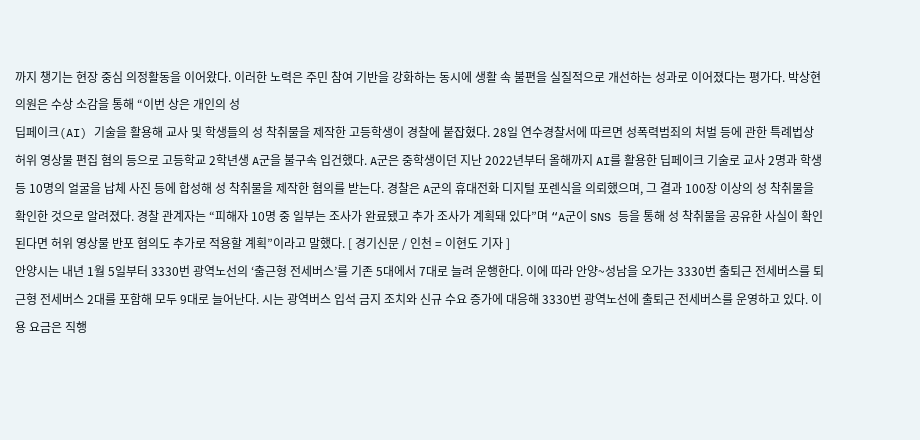까지 챙기는 현장 중심 의정활동을 이어왔다. 이러한 노력은 주민 참여 기반을 강화하는 동시에 생활 속 불편을 실질적으로 개선하는 성과로 이어졌다는 평가다. 박상현 의원은 수상 소감을 통해 “이번 상은 개인의 성
딥페이크(AI) 기술을 활용해 교사 및 학생들의 성 착취물을 제작한 고등학생이 경찰에 붙잡혔다. 28일 연수경찰서에 따르면 성폭력범죄의 처벌 등에 관한 특례법상 허위 영상물 편집 혐의 등으로 고등학교 2학년생 A군을 불구속 입건했다. A군은 중학생이던 지난 2022년부터 올해까지 AI를 활용한 딥페이크 기술로 교사 2명과 학생 등 10명의 얼굴을 납체 사진 등에 합성해 성 착취물을 제작한 혐의를 받는다. 경찰은 A군의 휴대전화 디지털 포렌식을 의뢰했으며, 그 결과 100장 이상의 성 착취물을 확인한 것으로 알려졌다. 경찰 관계자는 “피해자 10명 중 일부는 조사가 완료됐고 추가 조사가 계획돼 있다”며 “A군이 SNS 등을 통해 성 착취물을 공유한 사실이 확인된다면 허위 영상물 반포 혐의도 추가로 적용할 계획”이라고 말했다. [ 경기신문 / 인천 = 이현도 기자 ]
안양시는 내년 1월 5일부터 3330번 광역노선의 ‘출근형 전세버스’를 기존 5대에서 7대로 늘려 운행한다. 이에 따라 안양~성남을 오가는 3330번 출퇴근 전세버스를 퇴근형 전세버스 2대를 포함해 모두 9대로 늘어난다. 시는 광역버스 입석 금지 조치와 신규 수요 증가에 대응해 3330번 광역노선에 출퇴근 전세버스를 운영하고 있다. 이용 요금은 직행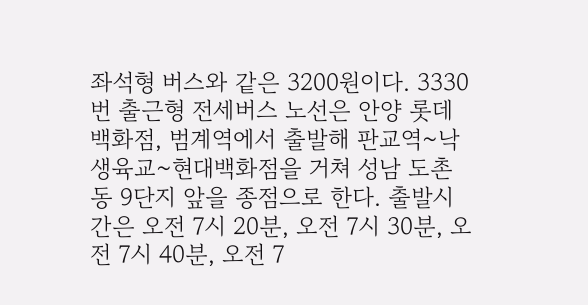좌석형 버스와 같은 3200원이다. 3330번 출근형 전세버스 노선은 안양 롯데백화점, 범계역에서 출발해 판교역~낙생육교~현대백화점을 거쳐 성남 도촌동 9단지 앞을 종점으로 한다. 출발시간은 오전 7시 20분, 오전 7시 30분, 오전 7시 40분, 오전 7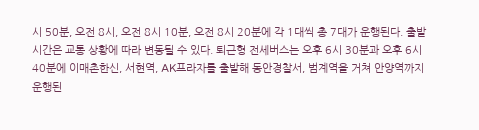시 50분, 오전 8시, 오전 8시 10분, 오전 8시 20분에 각 1대씩 총 7대가 운행된다. 출발 시간은 교통 상황에 따라 변동될 수 있다. 퇴근형 전세버스는 오후 6시 30분과 오후 6시 40분에 이매촌한신, 서현역, AK프라자를 출발해 동안경찰서, 범계역을 거쳐 안양역까지 운행된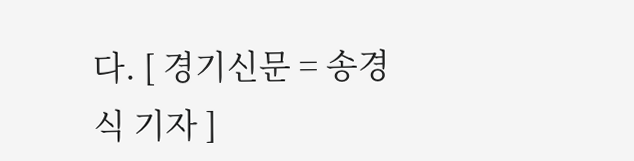다. [ 경기신문 = 송경식 기자 ]